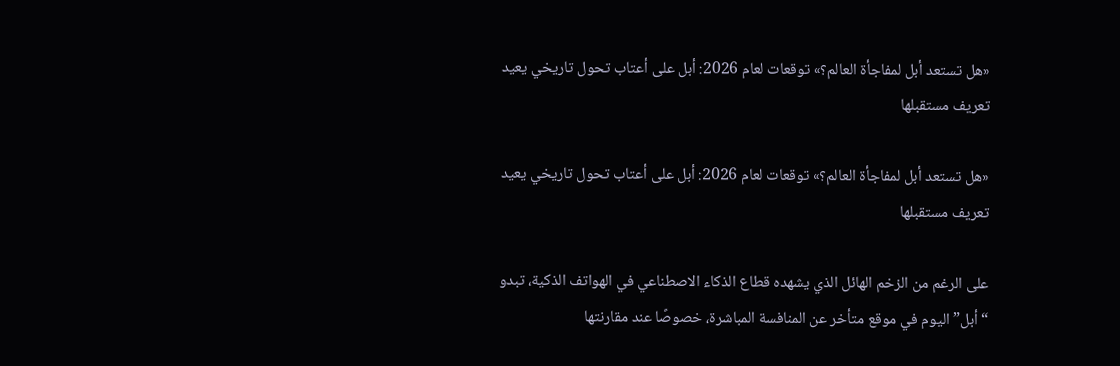«هل تستعد أبل لمفاجأة العالم؟» توقعات لعام 2026: أبل على أعتاب تحول تاريخي يعيد تعريف مستقبلها

«هل تستعد أبل لمفاجأة العالم؟» توقعات لعام 2026: أبل على أعتاب تحول تاريخي يعيد تعريف مستقبلها

على الرغم من الزخم الهائل الذي يشهده قطاع الذكاء الاصطناعي في الهواتف الذكية، تبدو “أبل” اليوم في موقع متأخر عن المنافسة المباشرة، خصوصًا عند مقارنتها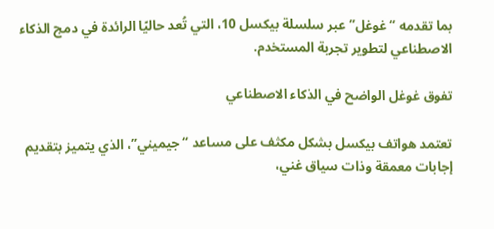بما تقدمه “غوغل” عبر سلسلة بيكسل 10، التي تُعد حاليًا الرائدة في دمج الذكاء الاصطناعي لتطوير تجربة المستخدم.

تفوق غوغل الواضح في الذكاء الاصطناعي

تعتمد هواتف بيكسل بشكل مكثف على مساعد “جيميني”، الذي يتميز بتقديم إجابات معمقة وذات سياق غني،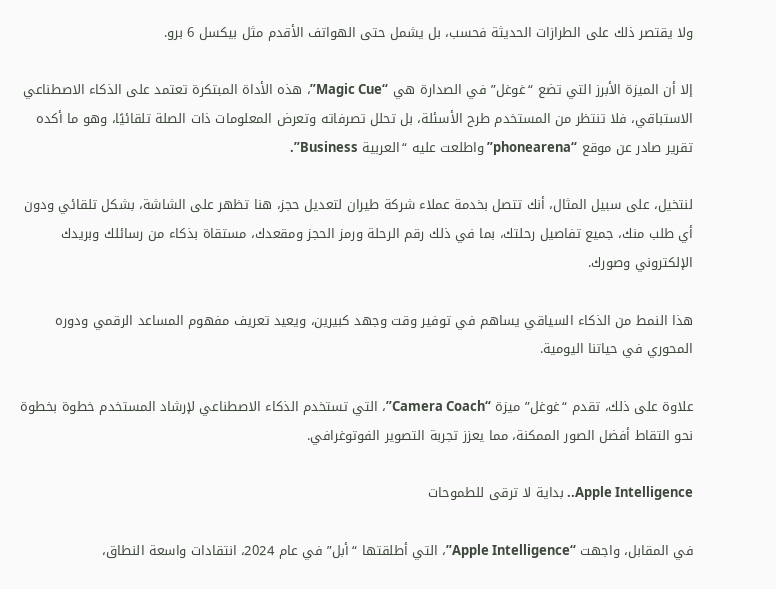ولا يقتصر ذلك على الطرازات الحديثة فحسب، بل يشمل حتى الهواتف الأقدم مثل بيكسل 6 برو.

إلا أن الميزة الأبرز التي تضع “غوغل” في الصدارة هي “Magic Cue”، هذه الأداة المبتكرة تعتمد على الذكاء الاصطناعي الاستباقي، فلا تنتظر من المستخدم طرح الأسئلة، بل تحلل تصرفاته وتعرض المعلومات ذات الصلة تلقائيًا، وهو ما أكده تقرير صادر عن موقع “phonearena” واطلعت عليه “العربية Business”.

لنتخيل، على سبيل المثال، أنك تتصل بخدمة عملاء شركة طيران لتعديل حجز، هنا تظهر على الشاشة، بشكل تلقائي ودون أي طلب منك، جميع تفاصيل رحلتك، بما في ذلك رقم الرحلة ورمز الحجز ومقعدك، مستقاة بذكاء من رسائلك وبريدك الإلكتروني وصورك.

هذا النمط من الذكاء السياقي يساهم في توفير وقت وجهد كبيرين، ويعيد تعريف مفهوم المساعد الرقمي ودوره المحوري في حياتنا اليومية.

علاوة على ذلك، تقدم “غوغل” ميزة “Camera Coach”، التي تستخدم الذكاء الاصطناعي لإرشاد المستخدم خطوة بخطوة نحو التقاط أفضل الصور الممكنة، مما يعزز تجربة التصوير الفوتوغرافي.

Apple Intelligence.. بداية لا ترقى للطموحات

في المقابل، واجهت “Apple Intelligence”، التي أطلقتها “أبل” في عام 2024، انتقادات واسعة النطاق،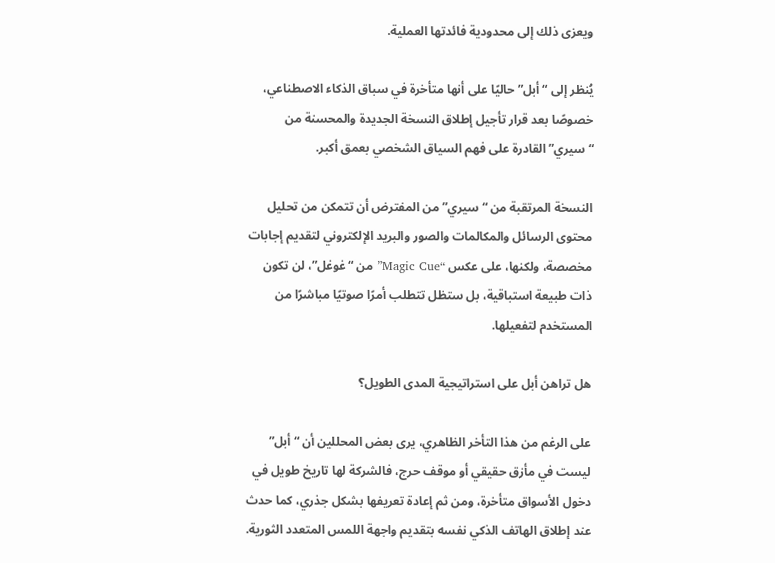ويعزى ذلك إلى محدودية فائدتها العملية.

يُنظر إلى “أبل” حاليًا على أنها متأخرة في سباق الذكاء الاصطناعي، خصوصًا بعد قرار تأجيل إطلاق النسخة الجديدة والمحسنة من “سيري” القادرة على فهم السياق الشخصي بعمق أكبر.

النسخة المرتقبة من “سيري” من المفترض أن تتمكن من تحليل محتوى الرسائل والمكالمات والصور والبريد الإلكتروني لتقديم إجابات مخصصة، ولكنها، على عكس “Magic Cue” من “غوغل”، لن تكون ذات طبيعة استباقية، بل ستظل تتطلب أمرًا صوتيًا مباشرًا من المستخدم لتفعيلها.

هل تراهن أبل على استراتيجية المدى الطويل؟

على الرغم من هذا التأخر الظاهري، يرى بعض المحللين أن “أبل” ليست في مأزق حقيقي أو موقف حرج، فالشركة لها تاريخ طويل في دخول الأسواق متأخرة، ومن ثم إعادة تعريفها بشكل جذري، كما حدث عند إطلاق الهاتف الذكي نفسه بتقديم واجهة اللمس المتعدد الثورية.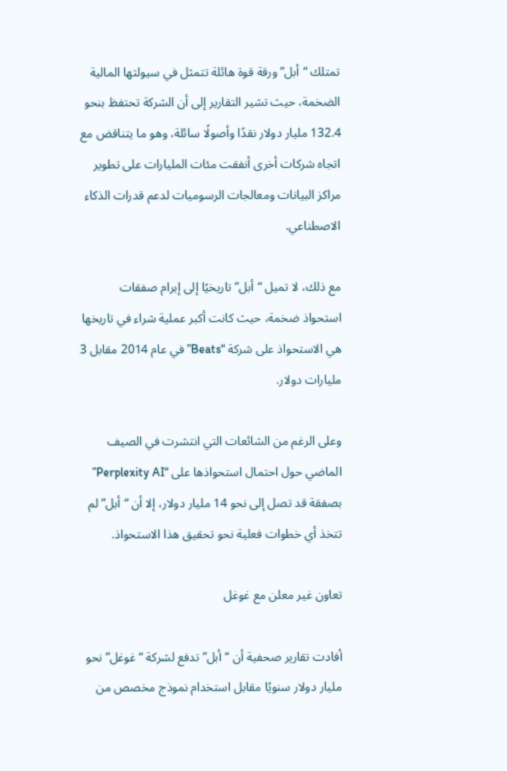تمتلك “أبل” ورقة قوة هائلة تتمثل في سيولتها المالية الضخمة، حيث تشير التقارير إلى أن الشركة تحتفظ بنحو 132.4 مليار دولار نقدًا وأصولًا سائلة، وهو ما يتناقض مع اتجاه شركات أخرى أنفقت مئات المليارات على تطوير مراكز البيانات ومعالجات الرسوميات لدعم قدرات الذكاء الاصطناعي.

مع ذلك، لا تميل “أبل” تاريخيًا إلى إبرام صفقات استحواذ ضخمة، حيث كانت أكبر عملية شراء في تاريخها هي الاستحواذ على شركة “Beats” في عام 2014 مقابل 3 مليارات دولار.

وعلى الرغم من الشائعات التي انتشرت في الصيف الماضي حول احتمال استحواذها على “Perplexity AI” بصفقة قد تصل إلى نحو 14 مليار دولار، إلا أن “أبل” لم تتخذ أي خطوات فعلية نحو تحقيق هذا الاستحواذ.

تعاون غير معلن مع غوغل

أفادت تقارير صحفية أن “أبل” تدفع لشركة “غوغل” نحو مليار دولار سنويًا مقابل استخدام نموذج مخصص من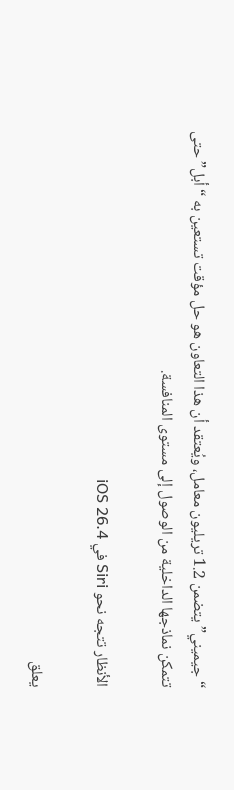“جيميني” يتضمن 1.2 تريليون معامل، ويُعتقد أن هذا التعاون هو حل مؤقت تستعين به “أبل” حتى تتمكن نماذجها الداخلية من الوصول إلى مستوى المنافسة.

الأنظار تتجه نحو Siri في iOS 26.4

يعلق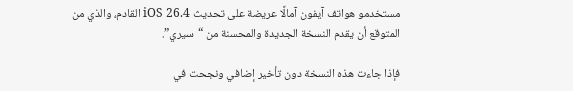مستخدمو هواتف آيفون آمالًا عريضة على تحديث iOS 26.4 القادم، والذي من المتوقع أن يقدم النسخة الجديدة والمحسنة من “سيري”.

فإذا جاءت هذه النسخة دون تأخير إضافي ونجحت في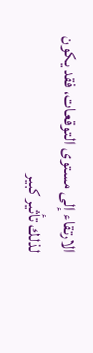الارتقاء إلى مستوى التوقعات، فقد يكون لذلك تأثير كبير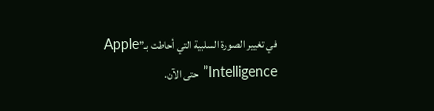في تغيير الصورة السلبية التي أحاطت بـ”Apple Intelligence” حتى الآن.